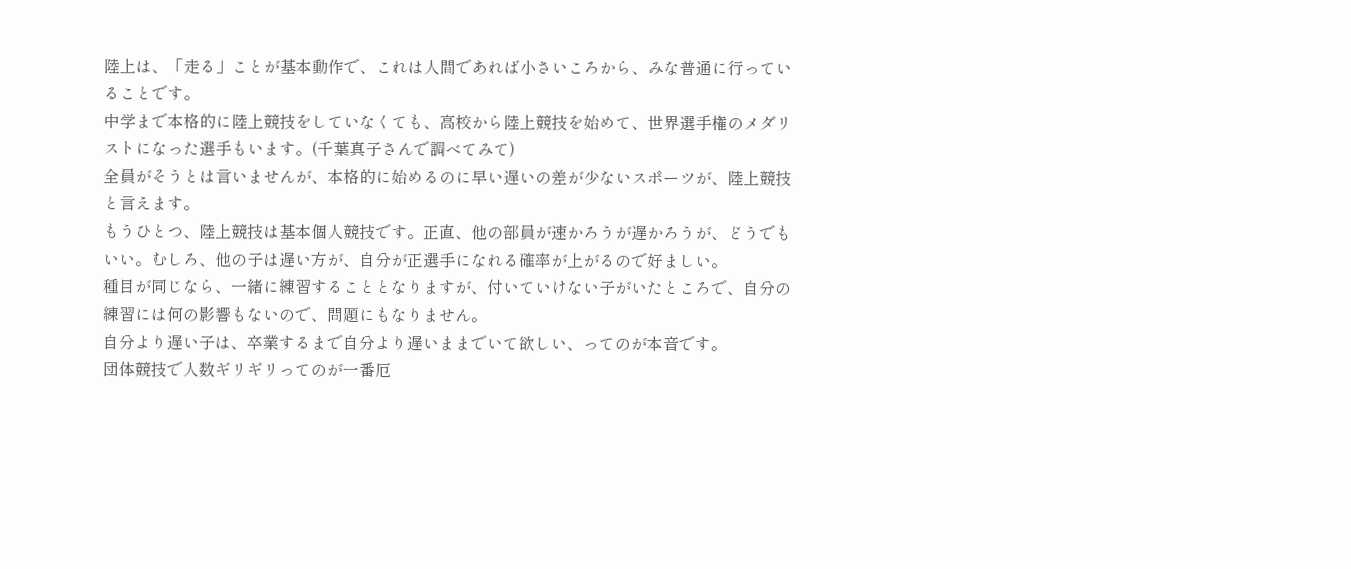陸上は、「走る」ことが基本動作で、これは人間であれば小さいころから、みな普通に行っていることです。
中学まで本格的に陸上競技をしていなくても、高校から陸上競技を始めて、世界選手権のメダリストになった選手もいます。(千葉真子さんで調べてみて)
全員がそうとは言いませんが、本格的に始めるのに早い遅いの差が少ないスポーツが、陸上競技と言えます。
もうひとつ、陸上競技は基本個人競技です。正直、他の部員が速かろうが遅かろうが、どうでもいい。むしろ、他の子は遅い方が、自分が正選手になれる確率が上がるので好ましい。
種目が同じなら、一緒に練習することとなりますが、付いていけない子がいたところで、自分の練習には何の影響もないので、問題にもなりません。
自分より遅い子は、卒業するまで自分より遅いままでいて欲しい、ってのが本音です。
団体競技で人数ギリギリってのが一番厄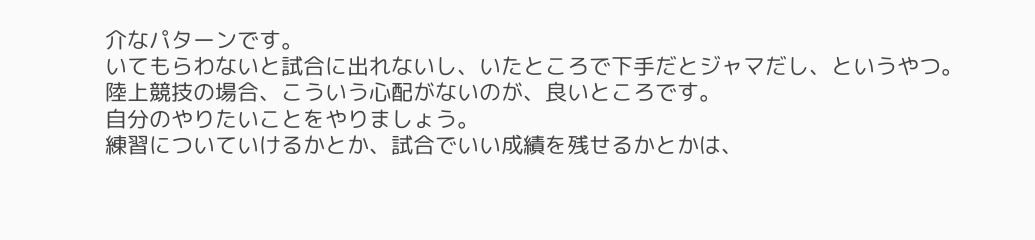介なパターンです。
いてもらわないと試合に出れないし、いたところで下手だとジャマだし、というやつ。
陸上競技の場合、こういう心配がないのが、良いところです。
自分のやりたいことをやりましょう。
練習についていけるかとか、試合でいい成績を残せるかとかは、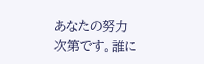あなたの努力次第です。誰に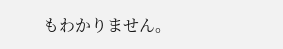もわかりません。